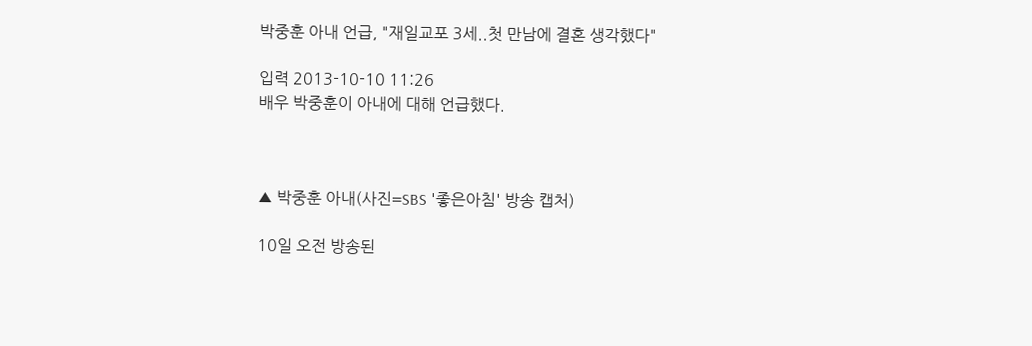박중훈 아내 언급, "재일교포 3세..첫 만남에 결혼 생각했다"

입력 2013-10-10 11:26
배우 박중훈이 아내에 대해 언급했다.



▲ 박중훈 아내(사진=SBS '좋은아침' 방송 캡처)

10일 오전 방송된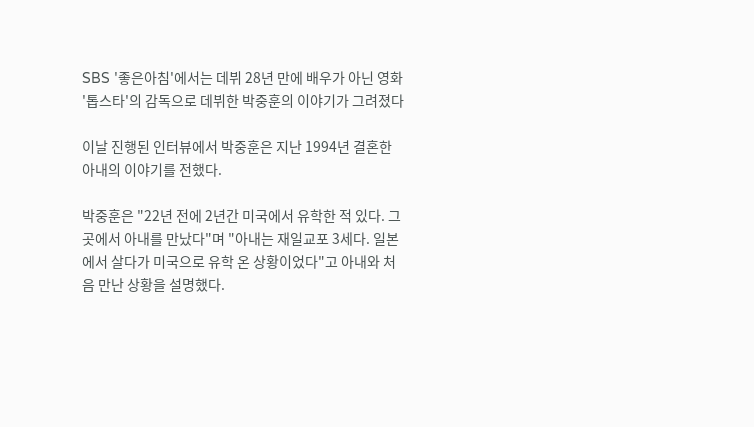SBS '좋은아침'에서는 데뷔 28년 만에 배우가 아닌 영화 '톱스타'의 감독으로 데뷔한 박중훈의 이야기가 그려졌다

이날 진행된 인터뷰에서 박중훈은 지난 1994년 결혼한 아내의 이야기를 전했다.

박중훈은 "22년 전에 2년간 미국에서 유학한 적 있다. 그곳에서 아내를 만났다"며 "아내는 재일교포 3세다. 일본에서 살다가 미국으로 유학 온 상황이었다"고 아내와 처음 만난 상황을 설명했다.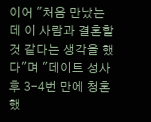이어 "처음 만났는데 이 사람과 결혼할 것 같다는 생각을 했다"며 "데이트 성사 후 3-4번 만에 청혼했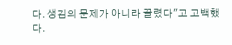다. 생김의 문제가 아니라 끌렸다"고 고백했다.